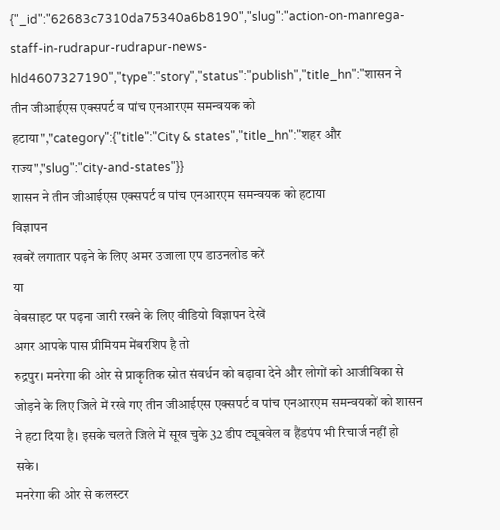{"_id":"62683c7310da75340a6b8190","slug":"action-on-manrega-staff-in-rudrapur-rudrapur-news-hld4607327190","type":"story","status":"publish","title_hn":"शासन ने तीन जीआईएस एक्सपर्ट व पांच एनआरएम समन्वयक को हटाया","category":{"title":"City & states","title_hn":"शहर और राज्य","slug":"city-and-states"}}
शासन ने तीन जीआईएस एक्सपर्ट व पांच एनआरएम समन्वयक को हटाया
विज्ञापन
खबरें लगातार पढ़ने के लिए अमर उजाला एप डाउनलोड करें
या
वेबसाइट पर पढ़ना जारी रखने के लिए वीडियो विज्ञापन देखें
अगर आपके पास प्रीमियम मेंबरशिप है तो
रुद्रपुर। मनरेगा की ओर से प्राकृतिक स्रोत संवर्धन को बढ़ावा देने और लोगों को आजीविका से जोड़ने के लिए जिले में रखे गए तीन जीआईएस एक्सपर्ट व पांच एनआरएम समन्वयकों को शासन ने हटा दिया है। इसके चलते जिले में सूख चुके 32 डीप ट्यूबवेल व हैंडपंप भी रिचार्ज नहीं हो सके।
मनरेगा की ओर से कलस्टर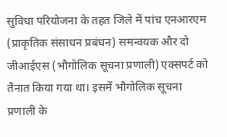सुविधा परियोजना के तहत जिले में पांच एनआरएम (प्राकृतिक संसाधन प्रबंधन) समन्वयक और दो जीआईएस (भौगोलिक सूचना प्रणाली) एक्सपर्ट को तैनात किया गया था। इसमें भौगोलिक सूचना प्रणाली के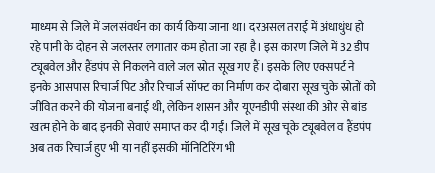माध्यम से जिले में जलसंवर्धन का कार्य किया जाना था। दरअसल तराई में अंधाधुंध हो रहे पानी के दोहन से जलस्तर लगातार कम होता जा रहा है। इस कारण जिले में 32 डीप ट्यूबवेल और हैंडपंप से निकलने वाले जल स्रोत सूख गए हैं। इसके लिए एक्सपर्ट ने इनके आसपास रिचार्ज पिट और रिचार्ज सॉफ्ट का निर्माण कर दोबारा सूख चुके स्रोतों को जीवित करने की योजना बनाई थी, लेकिन शासन और यूएनडीपी संस्था की ओर से बांड खत्म होने के बाद इनकी सेवाएं समाप्त कर दी गईं। जिले में सूख चूके ट्यूबवेल व हैंडपंप अब तक रिचार्ज हुए भी या नहीं इसकी मॉनिटिरिंग भी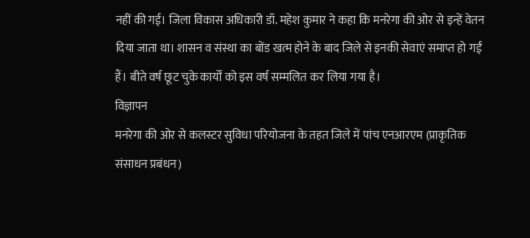नहीं की गई। जिला विकास अधिकारी डॉ. महेश कुमार ने कहा कि मनरेगा की ओर से इन्हें वेतन दिया जाता था। शासन व संस्था का बोंड खत्म होने के बाद जिले से इनकी सेवाएं समाप्त हो गईं हैं। बीते वर्ष छूट चुके कार्यों को इस वर्ष सम्मलित कर लिया गया है।
विज्ञापन
मनरेगा की ओर से कलस्टर सुविधा परियोजना के तहत जिले में पांच एनआरएम (प्राकृतिक संसाधन प्रबंधन)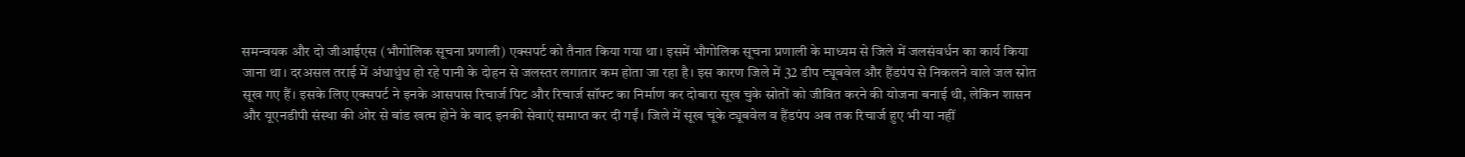समन्वयक और दो जीआईएस (भौगोलिक सूचना प्रणाली) एक्सपर्ट को तैनात किया गया था। इसमें भौगोलिक सूचना प्रणाली के माध्यम से जिले में जलसंवर्धन का कार्य किया जाना था। दरअसल तराई में अंधाधुंध हो रहे पानी के दोहन से जलस्तर लगातार कम होता जा रहा है। इस कारण जिले में 32 डीप ट्यूबवेल और हैंडपंप से निकलने वाले जल स्रोत सूख गए हैं। इसके लिए एक्सपर्ट ने इनके आसपास रिचार्ज पिट और रिचार्ज सॉफ्ट का निर्माण कर दोबारा सूख चुके स्रोतों को जीवित करने की योजना बनाई थी, लेकिन शासन और यूएनडीपी संस्था की ओर से बांड खत्म होने के बाद इनकी सेवाएं समाप्त कर दी गईं। जिले में सूख चूके ट्यूबवेल व हैंडपंप अब तक रिचार्ज हुए भी या नहीं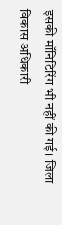इसकी मॉनिटिरिंग भी नहीं की गई। जिला विकास अधिकारी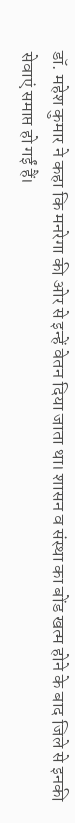डॉ. महेश कुमार ने कहा कि मनरेगा की ओर से इन्हें वेतन दिया जाता था। शासन व संस्था का बोंड खत्म होने के बाद जिले से इनकी सेवाएं समाप्त हो गईं हैं।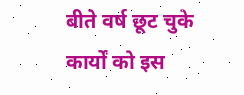बीते वर्ष छूट चुके कार्यों को इस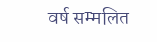वर्ष सम्मलित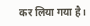कर लिया गया है।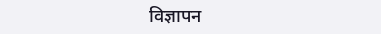विज्ञापन